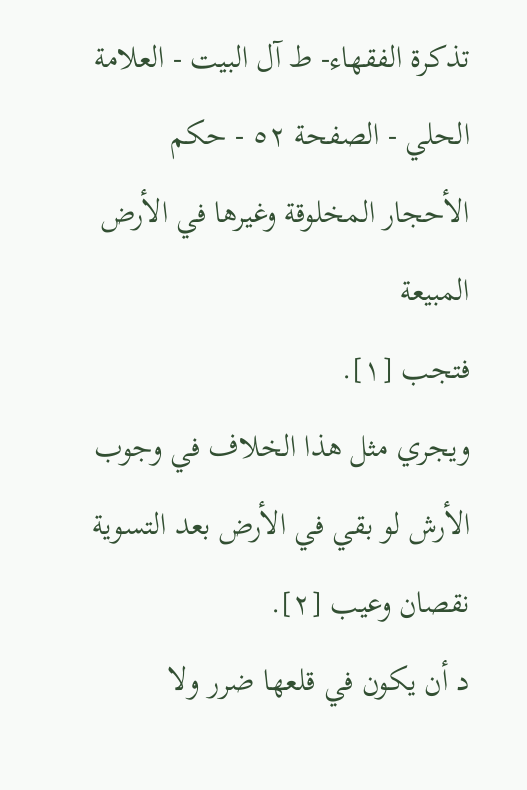تذكرة الفقهاء- ط آل البيت - العلامة الحلي - الصفحة ٥٢ - حكم الأحجار المخلوقة وغيرها في الأرض المبيعة
فتجب [١].
ويجري مثل هذا الخلاف في وجوب الأرش لو بقي في الأرض بعد التسوية نقصان وعيب [٢].
د أن يكون في قلعها ضرر ولا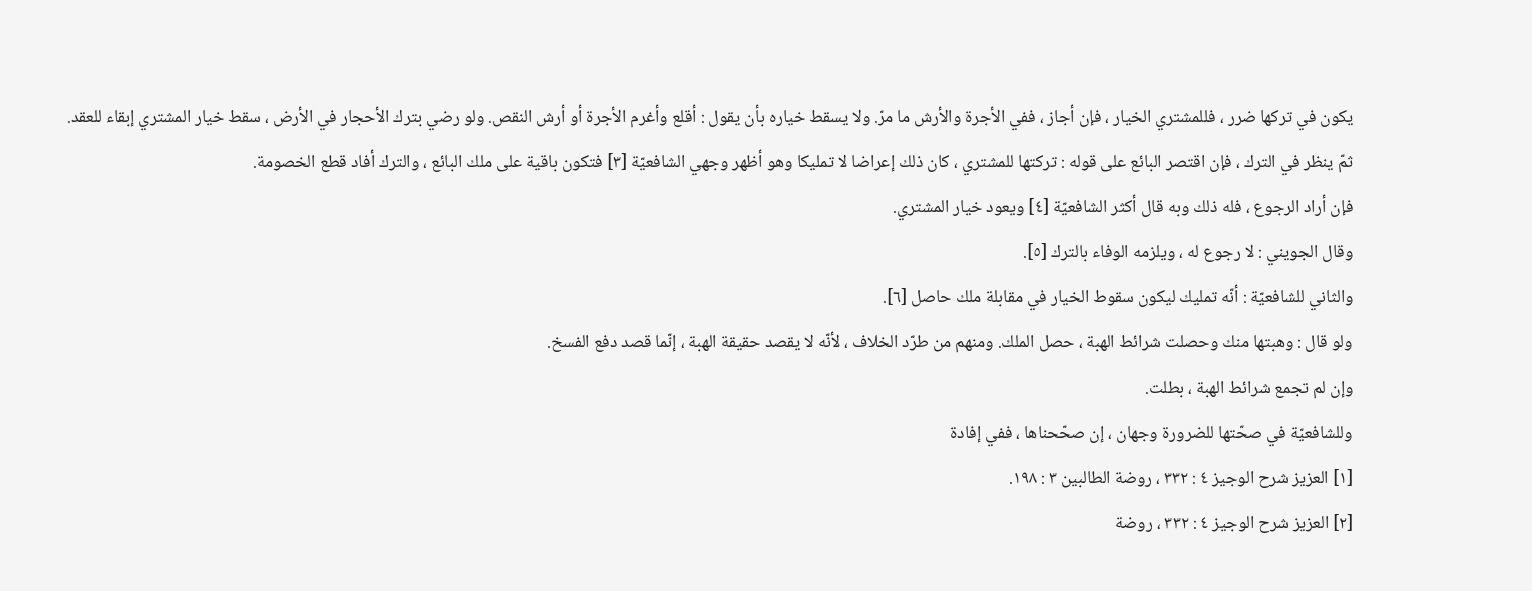يكون في تركها ضرر ، فللمشتري الخيار ، فإن أجاز ، ففي الأجرة والأرش ما مرّ. ولا يسقط خياره بأن يقول : أقلع وأغرم الأجرة أو أرش النقص. ولو رضي بترك الأحجار في الأرض ، سقط خيار المشتري إبقاء للعقد.
ثمّ ينظر في الترك ، فإن اقتصر البائع على قوله : تركتها للمشتري ، كان ذلك إعراضا لا تمليكا وهو أظهر وجهي الشافعيّة [٣] فتكون باقية على ملك البائع ، والترك أفاد قطع الخصومة.
فإن أراد الرجوع ، فله ذلك وبه قال أكثر الشافعيّة [٤] ويعود خيار المشتري.
وقال الجويني : لا رجوع له ، ويلزمه الوفاء بالترك [٥].
والثاني للشافعيّة : أنّه تمليك ليكون سقوط الخيار في مقابلة ملك حاصل [٦].
ولو قال : وهبتها منك وحصلت شرائط الهبة ، حصل الملك. ومنهم من طرّد الخلاف ، لأنّه لا يقصد حقيقة الهبة ، إنّما قصد دفع الفسخ.
وإن لم تجمع شرائط الهبة ، بطلت.
وللشافعيّة في صحّتها للضرورة وجهان ، إن صحّحناها ، ففي إفادة
[١] العزيز شرح الوجيز ٤ : ٣٣٢ ، روضة الطالبين ٣ : ١٩٨.
[٢] العزيز شرح الوجيز ٤ : ٣٣٢ ، روضة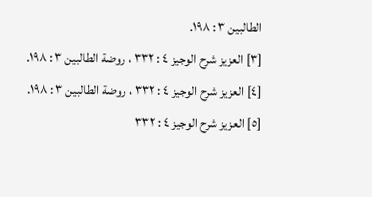الطالبين ٣ : ١٩٨.
[٣] العزيز شرح الوجيز ٤ : ٣٣٢ ، روضة الطالبين ٣ : ١٩٨.
[٤] العزيز شرح الوجيز ٤ : ٣٣٢ ، روضة الطالبين ٣ : ١٩٨.
[٥] العزيز شرح الوجيز ٤ : ٣٣٢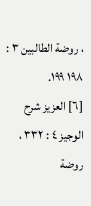، روضة الطالبين ٣ : ١٩٨ ١٩٩.
[٦] العزيز شرح الوجيز ٤ : ٣٣٢ ، روضة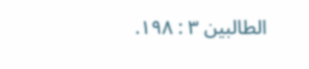الطالبين ٣ : ١٩٨.